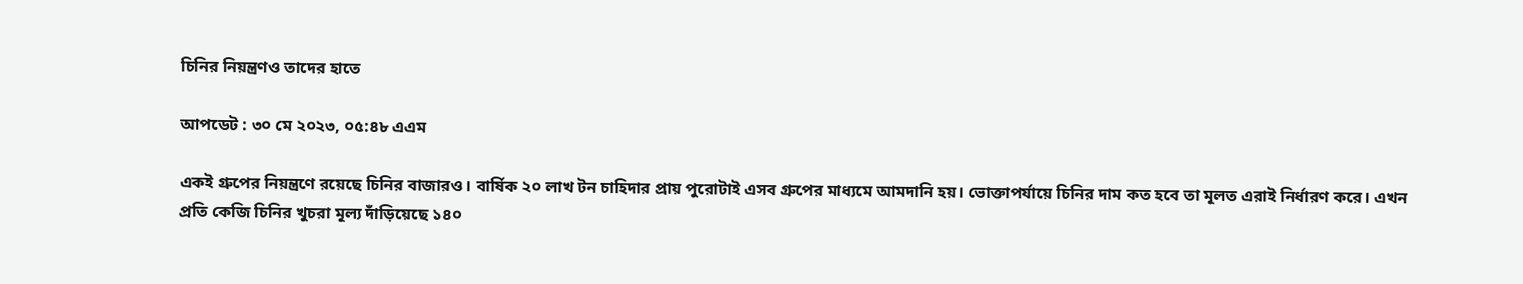চিনির নিয়ন্ত্রণও তাদের হাতে

আপডেট : ৩০ মে ২০২৩, ০৫:৪৮ এএম

একই গ্রুপের নিয়ন্ত্রণে রয়েছে চিনির বাজারও। বার্ষিক ২০ লাখ টন চাহিদার প্রায় পুরোটাই এসব গ্রুপের মাধ্যমে আমদানি হয়। ভোক্তাপর্যায়ে চিনির দাম কত হবে তা মূলত এরাই নির্ধারণ করে। এখন প্রতি কেজি চিনির খুচরা মূল্য দাঁড়িয়েছে ১৪০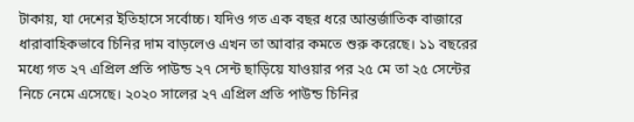টাকায়, যা দেশের ইতিহাসে সর্বোচ্চ। যদিও গত এক বছর ধরে আন্তর্জাতিক বাজারে ধারাবাহিকভাবে চিনির দাম বাড়লেও এখন তা আবার কমতে শুরু করেছে। ১১ বছরের মধ্যে গত ২৭ এপ্রিল প্রতি পাউন্ড ২৭ সেন্ট ছাড়িয়ে যাওয়ার পর ২৫ মে তা ২৫ সেন্টের নিচে নেমে এসেছে। ২০২০ সালের ২৭ এপ্রিল প্রতি পাউন্ড চিনির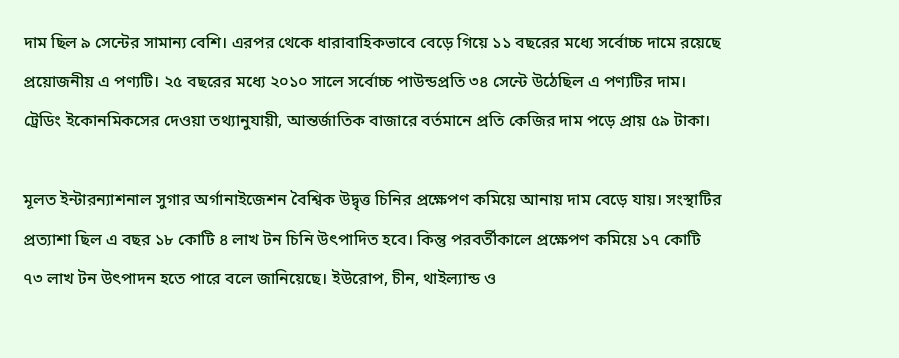দাম ছিল ৯ সেন্টের সামান্য বেশি। এরপর থেকে ধারাবাহিকভাবে বেড়ে গিয়ে ১১ বছরের মধ্যে সর্বোচ্চ দামে রয়েছে প্রয়োজনীয় এ পণ্যটি। ২৫ বছরের মধ্যে ২০১০ সালে সর্বোচ্চ পাউন্ডপ্রতি ৩৪ সেন্টে উঠেছিল এ পণ্যটির দাম। ট্রেডিং ইকোনমিকসের দেওয়া তথ্যানুযায়ী, আন্তর্জাতিক বাজারে বর্তমানে প্রতি কেজির দাম পড়ে প্রায় ৫৯ টাকা।

মূলত ইন্টারন্যাশনাল সুগার অর্গানাইজেশন বৈশ্বিক উদ্বৃত্ত চিনির প্রক্ষেপণ কমিয়ে আনায় দাম বেড়ে যায়। সংস্থাটির প্রত্যাশা ছিল এ বছর ১৮ কোটি ৪ লাখ টন চিনি উৎপাদিত হবে। কিন্তু পরবর্তীকালে প্রক্ষেপণ কমিয়ে ১৭ কোটি ৭৩ লাখ টন উৎপাদন হতে পারে বলে জানিয়েছে। ইউরোপ, চীন, থাইল্যান্ড ও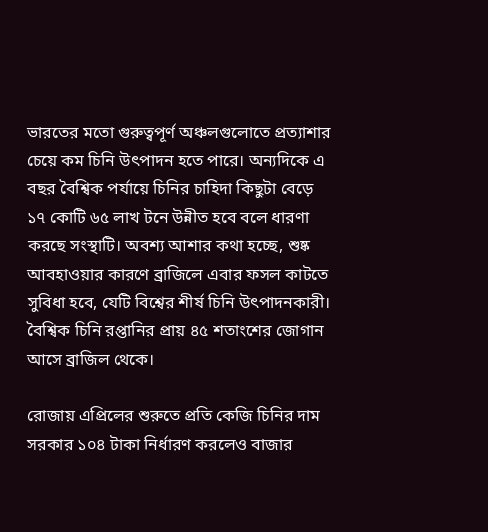ভারতের মতো গুরুত্বপূর্ণ অঞ্চলগুলোতে প্রত্যাশার চেয়ে কম চিনি উৎপাদন হতে পারে। অন্যদিকে এ বছর বৈশ্বিক পর্যায়ে চিনির চাহিদা কিছুটা বেড়ে ১৭ কোটি ৬৫ লাখ টনে উন্নীত হবে বলে ধারণা করছে সংস্থাটি। অবশ্য আশার কথা হচ্ছে, শুষ্ক আবহাওয়ার কারণে ব্রাজিলে এবার ফসল কাটতে সুবিধা হবে, যেটি বিশ্বের শীর্ষ চিনি উৎপাদনকারী। বৈশ্বিক চিনি রপ্তানির প্রায় ৪৫ শতাংশের জোগান আসে ব্রাজিল থেকে।

রোজায় এপ্রিলের শুরুতে প্রতি কেজি চিনির দাম সরকার ১০৪ টাকা নির্ধারণ করলেও বাজার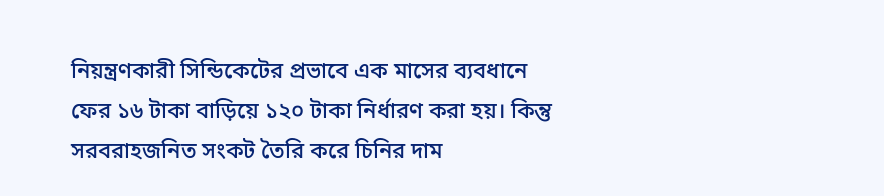নিয়ন্ত্রণকারী সিন্ডিকেটের প্রভাবে এক মাসের ব্যবধানে ফের ১৬ টাকা বাড়িয়ে ১২০ টাকা নির্ধারণ করা হয়। কিন্তু সরবরাহজনিত সংকট তৈরি করে চিনির দাম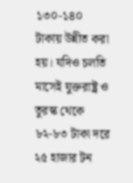১৩০-১৪০ টাকায় উন্নীত করা হয়। যদিও চলতি মাসেই যুক্তরাষ্ট্র ও তুরস্ক থেকে ৮২-৮৩ টাকা দরে ২৫ হাজার টন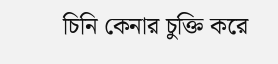চিনি কেনার চুক্তি করে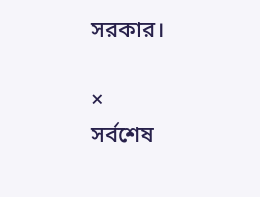সরকার।

×
সর্বশেষ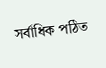সর্বাধিক পঠিত